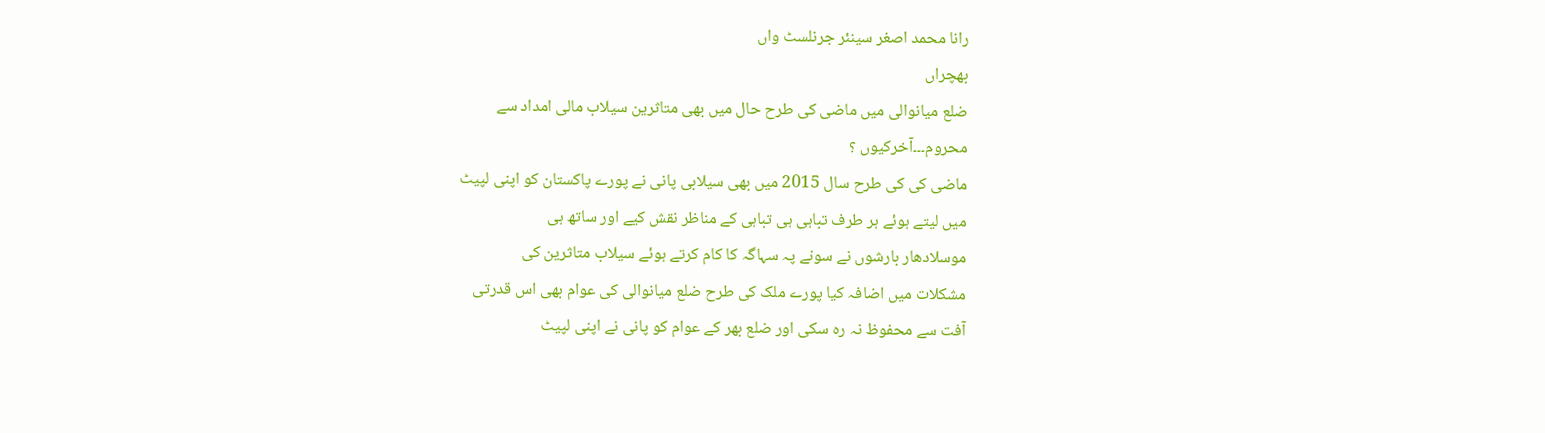رانا محمد اصغر سینئر جرنلسٹ واں
بھچراں
ضلع میانوالی میں ماضی کی طرح حال میں بھی متاثرین سیلاب مالی امداد سے
محروم۔۔۔آخرکیوں ؟
ماضی کی کی طرح سال 2015 میں بھی سیلابی پانی نے پورے پاکستان کو اپنی لپیٹ
میں لیتے ہوئے ہر طرف تباہی ہی تباہی کے مناظر نقش کیے اور ساتھ ہی
موسلادھار بارشوں نے سونے پہ سہاگہ کا کام کرتے ہوئے سیلاب متاثرین کی
مشکلات میں اضافہ کیا پورے ملک کی طرح ضلع میانوالی کی عوام بھی اس قدرتی
آفت سے محفوظ نہ رہ سکی اور ضلع بھر کے عوام کو پانی نے اپنی لپیٹ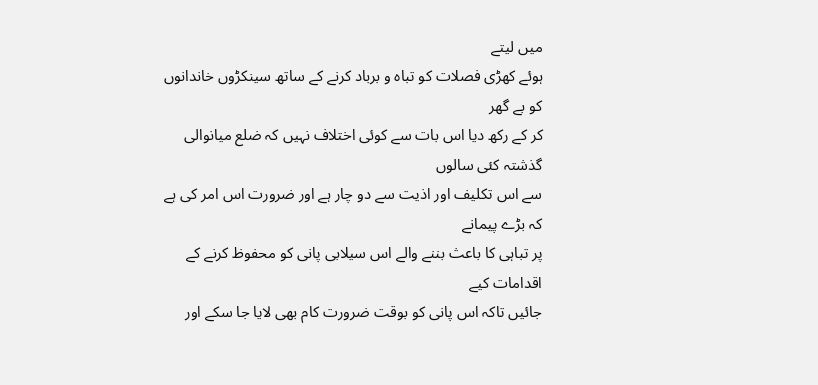میں لیتے
ہوئے کھڑی فصلات کو تباہ و برباد کرنے کے ساتھ سینکڑوں خاندانوں کو بے گھر
کر کے رکھ دیا اس بات سے کوئی اختلاف نہیں کہ ضلع میانوالی گذشتہ کئی سالوں
سے اس تکلیف اور اذیت سے دو چار ہے اور ضرورت اس امر کی ہے کہ بڑے پیمانے
پر تباہی کا باعث بننے والے اس سیلابی پانی کو محفوظ کرنے کے اقدامات کیے
جائیں تاکہ اس پانی کو بوقت ضرورت کام بھی لایا جا سکے اور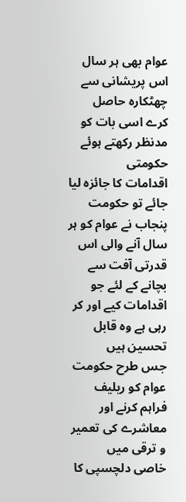عوام بھی ہر سال
اس پریشانی سے چھٹکارہ حاصل کرے اسی بات کو مدنظر رکھتے ہوئے حکومتی
اقدامات کا جائزہ لیا جائے تو حکومت پنجاب نے عوام کو ہر سال آنے والی اس
قدرتی آفت سے بچانے کے لئے جو اقدامات کیے اور کر رہی ہے وہ قابل تحسین ہیں
جس طرح حکومت عوام کو ریلیف فراہم کرنے اور معاشرے کی تعمیر و ترقی میں
خاصی دلچسپی کا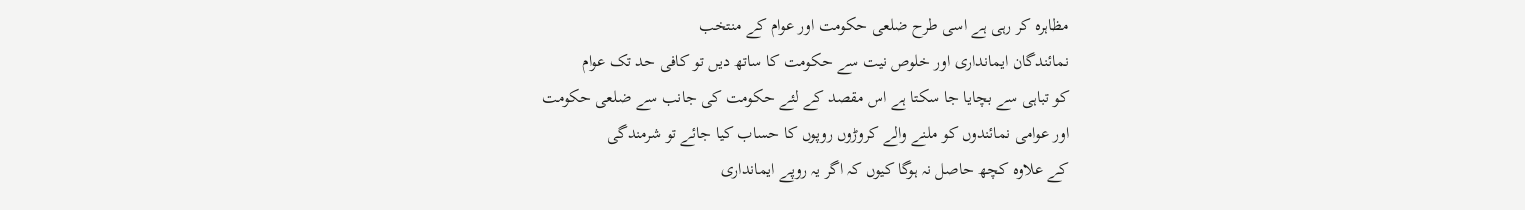مظاہرہ کر رہی ہے اسی طرح ضلعی حکومت اور عوام کے منتخب
نمائندگان ایمانداری اور خلوص نیت سے حکومت کا ساتھ دیں تو کافی حد تک عوام
کو تباہی سے بچایا جا سکتا ہے اس مقصد کے لئے حکومت کی جانب سے ضلعی حکومت
اور عوامی نمائندوں کو ملنے والے کروڑوں روپوں کا حساب کیا جائے تو شرمندگی
کے علاوہ کچھ حاصل نہ ہوگا کیوں کہ اگر یہ روپے ایمانداری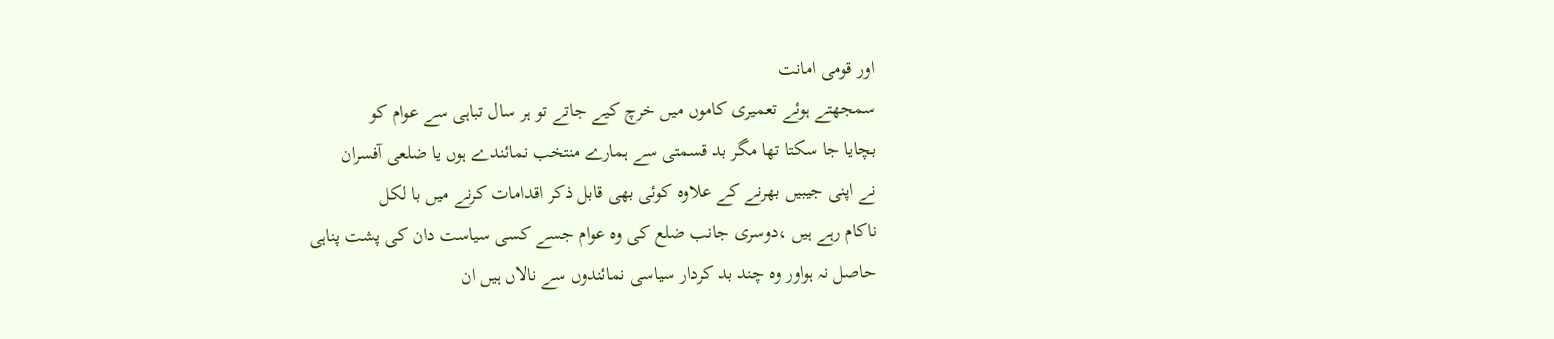اور قومی امانت
سمجھتے ہوئے تعمیری کاموں میں خرچ کیے جاتے تو ہر سال تباہی سے عوام کو
بچایا جا سکتا تھا مگر بد قسمتی سے ہمارے منتخب نمائندے ہوں یا ضلعی آفسران
نے اپنی جیبیں بھرنے کے علاوہ کوئی بھی قابل ذکر اقدامات کرنے میں با لکل
ناکام رہے ہیں ،دوسری جانب ضلع کی وہ عوام جسے کسی سیاست دان کی پشت پناہی
حاصل نہ ہواور وہ چند بد کردار سیاسی نمائندوں سے نالاں ہیں ان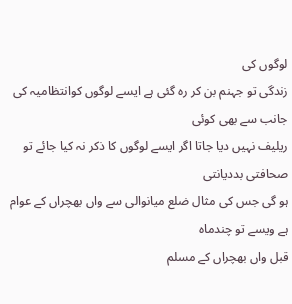لوگوں کی
زندگی تو جہنم بن کر رہ گئی ہے ایسے لوگوں کوانتظامیہ کی جانب سے بھی کوئی
ریلیف نہیں دیا جاتا اگر ایسے لوگوں کا ذکر نہ کیا جائے تو صحافتی بددیانتی
ہو گی جس کی مثال ضلع میانوالی سے واں بھچراں کے عوام ہے ویسے تو چندماہ
قبل واں بھچراں کے مسلم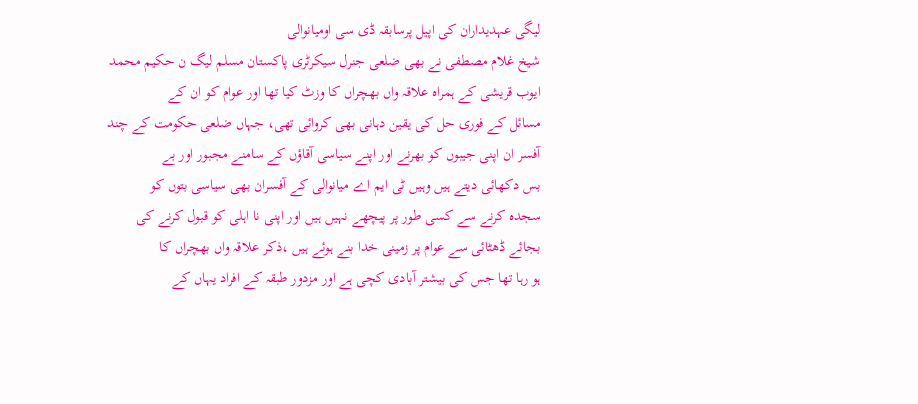لیگی عہدیداران کی اپیل پرسابقہ ڈی سی اومیانوالی
شیخ غلام مصطفی نے بھی ضلعی جنرل سیکرٹری پاکستان مسلم لیگ ن حکیم محمد
ایوب قریشی کے ہمراہ علاقہ واں بھچراں کا وزٹ کیا تھا اور عوام کو ان کے
مسائل کے فوری حل کی یقین دہانی بھی کروائی تھی، جہاں ضلعی حکومت کے چند
آفسر ان اپنی جیبوں کو بھرنے اور اپنے سیاسی آقاؤں کے سامنے مجبور اور بے
بس دکھائی دیتے ہیں وہیں ٹی ایم اے میانوالی کے آفسران بھی سیاسی بتوں کو
سجدہ کرنے سے کسی طور پر پیچھے نہیں ہیں اور اپنی نا اہلی کو قبول کرنے کی
بجائے ڈھٹائی سے عوام پر زمینی خدا بنے ہوئے ہیں ،ذکر علاقہ واں بھچراں کا
ہو رہا تھا جس کی بیشتر آبادی کچی ہے اور مزدور طبقہ کے افراد یہاں کے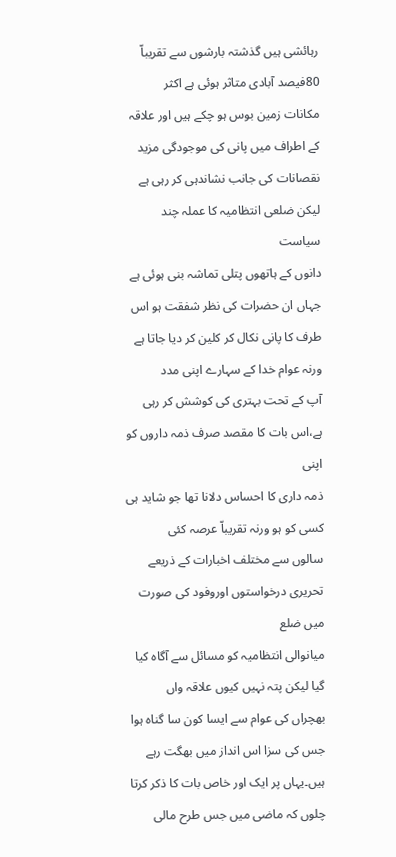رہائشی ہیں گذشتہ بارشوں سے تقریباّ 80فیصد آبادی متاثر ہوئی ہے اکثر
مکانات زمین بوس ہو چکے ہیں اور علاقہ کے اطراف میں پانی کی موجودگی مزید
نقصانات کی جانب نشاندہی کر رہی ہے لیکن ضلعی انتظامیہ کا عملہ چند سیاست
دانوں کے ہاتھوں پتلی تماشہ بنی ہوئی ہے جہاں ان حضرات کی نظر شفقت ہو اس
طرف کا پانی نکال کر کلین کر دیا جاتا ہے ورنہ عوام خدا کے سہارے اپنی مدد
آپ کے تحت بہتری کی کوشش کر رہی ہے،اس بات کا مقصد صرف ذمہ داروں کو اپنی
ذمہ داری کا احساس دلانا تھا جو شاید ہی کسی کو ہو ورنہ تقریباّ عرصہ کئی
سالوں سے مختلف اخبارات کے ذریعے تحریری درخواستوں اوروفود کی صورت میں ضلع
میانوالی انتظامیہ کو مسائل سے آگاہ کیا گیا لیکن پتہ نہیں کیوں علاقہ واں
بھچراں کی عوام سے ایسا کون سا گناہ ہوا جس کی سزا اس انداز میں بھگت رہے
ہیں۔یہاں پر ایک اور خاص بات کا ذکر کرتا چلوں کہ ماضی میں جس طرح مالی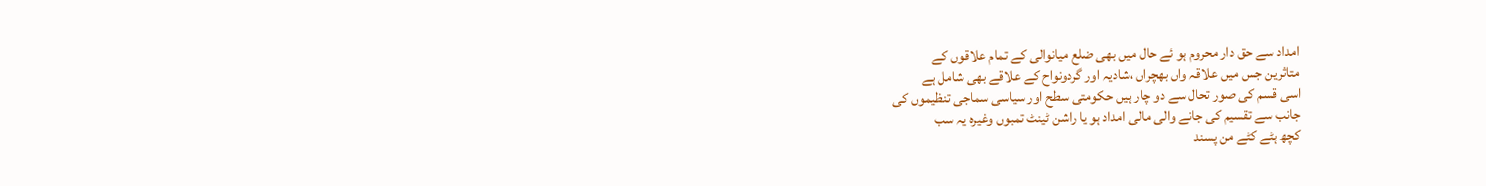امداد سے حق دار محروم ہو ئے حال میں بھی ضلع میانوالی کے تمام علاقوں کے
متاثرین جس میں علاقہ واں بھچراں ،شادیہ اور گردونواح کے علاقے بھی شامل ہے
اسی قسم کی صور تحال سے دو چار ہیں حکومتی سطح اور سیاسی سماجی تنظیموں کی
جانب سے تقسیم کی جانے والی مالی امداد ہو یا راشن ٹینٹ تمبوں وغیرہ یہ سب
کچھ ہٹے کٹے من پسند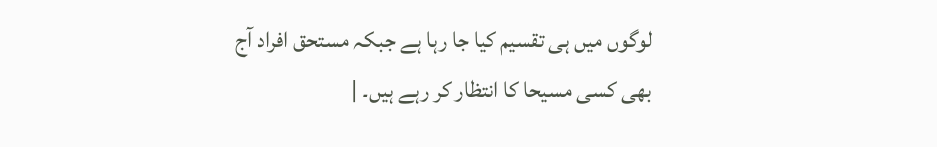لوگوں میں ہی تقسیم کیا جا رہا ہے جبکہ مستحق افراد آج
بھی کسی مسیحا کا انتظار کر رہے ہیں۔ |